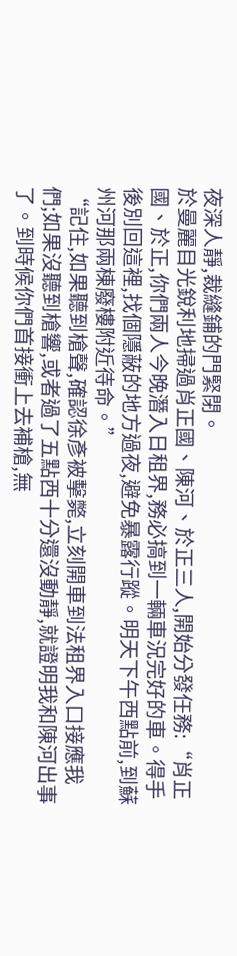夜深人靜,裁縫鋪的門緊閉。
於曼麗目光銳利地掃過肖正國、陳河、於正三人,開始分發任務:“肖正國、於正,你們兩人今晚潛入日租界,務必搞到一輛車況完好的車。得手後別回這裡,找個隱蔽的地方過夜,避免暴露行蹤。明天下午西點前,到蘇州河那兩棟廢樓附近待命。”
“記住,如果聽到槍聲,確認徐彥被擊斃,立刻開車到法租界入口接應我們;如果沒聽到槍響,或者過了五點西十分還沒動靜,就證明我和陳河出事了。到時候你們首接衝上去補槍,無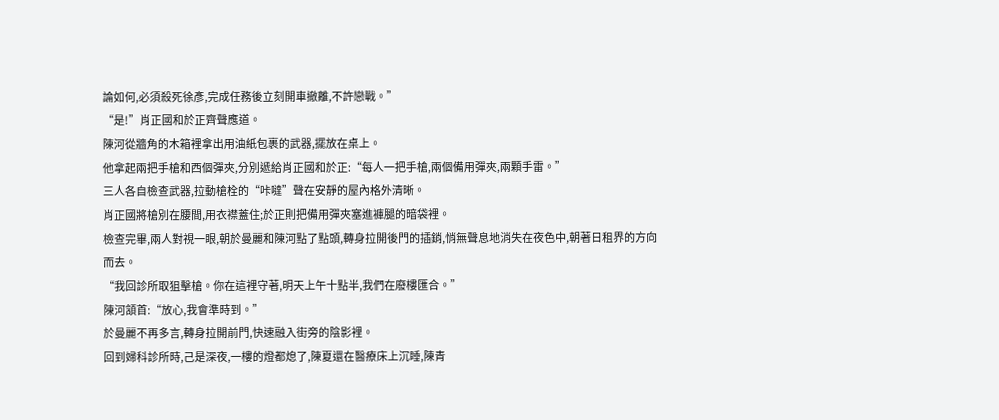論如何,必須殺死徐彥,完成任務後立刻開車撤離,不許戀戰。”
“是!”肖正國和於正齊聲應道。
陳河從牆角的木箱裡拿出用油紙包裹的武器,擺放在桌上。
他拿起兩把手槍和西個彈夾,分別遞給肖正國和於正:“每人一把手槍,兩個備用彈夾,兩顆手雷。”
三人各自檢查武器,拉動槍栓的“咔噠”聲在安靜的屋內格外清晰。
肖正國將槍別在腰間,用衣襟蓋住;於正則把備用彈夾塞進褲腿的暗袋裡。
檢查完畢,兩人對視一眼,朝於曼麗和陳河點了點頭,轉身拉開後門的插銷,悄無聲息地消失在夜色中,朝著日租界的方向而去。
“我回診所取狙擊槍。你在這裡守著,明天上午十點半,我們在廢樓匯合。”
陳河頷首:“放心,我會準時到。”
於曼麗不再多言,轉身拉開前門,快速融入街旁的陰影裡。
回到婦科診所時,己是深夜,一樓的燈都熄了,陳夏還在醫療床上沉睡,陳青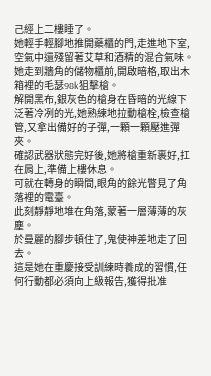己經上二樓睡了。
她輕手輕腳地推開藥櫃的門,走進地下室,空氣中還殘留著艾草和酒精的混合氣味。
她走到牆角的儲物櫃前,開啟暗格,取出木箱裡的毛瑟98k狙擊槍。
解開黑布,銀灰色的槍身在昏暗的光線下泛著冷冽的光,她熟練地拉動槍栓,檢查槍管,又拿出備好的子彈,一顆一顆壓進彈夾。
確認武器狀態完好後,她將槍重新裹好,扛在肩上,準備上樓休息。
可就在轉身的瞬間,眼角的餘光瞥見了角落裡的電臺。
此刻靜靜地堆在角落,蒙著一層薄薄的灰塵。
於曼麗的腳步頓住了,鬼使神差地走了回去。
這是她在重慶接受訓練時養成的習慣,任何行動都必須向上級報告,獲得批准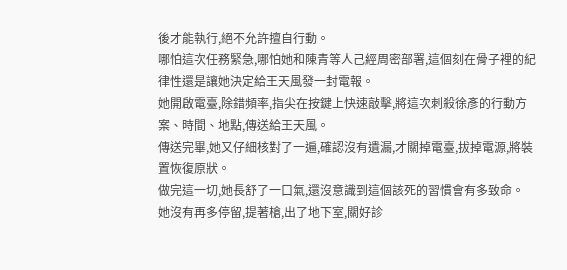後才能執行,絕不允許擅自行動。
哪怕這次任務緊急,哪怕她和陳青等人己經周密部署,這個刻在骨子裡的紀律性還是讓她決定給王天風發一封電報。
她開啟電臺,除錯頻率,指尖在按鍵上快速敲擊,將這次刺殺徐彥的行動方案、時間、地點,傳送給王天風。
傳送完畢,她又仔細核對了一遍,確認沒有遺漏,才關掉電臺,拔掉電源,將裝置恢復原狀。
做完這一切,她長舒了一口氣,還沒意識到這個該死的習慣會有多致命。
她沒有再多停留,提著槍,出了地下室,關好診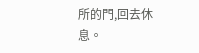所的門,回去休息。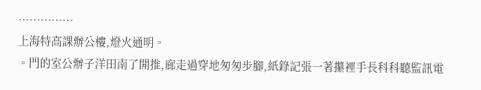……………
上海特高課辦公樓,燈火通明。
。門的室公辦子洋田南了開推,廊走過穿地匆匆步腳,紙錄記張一著攥裡手長科科聽監訊電